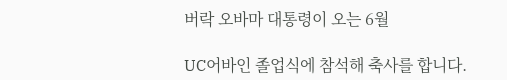버락 오바마 대통령이 오는 6월

UC어바인 졸업식에 참석해 축사를 합니다.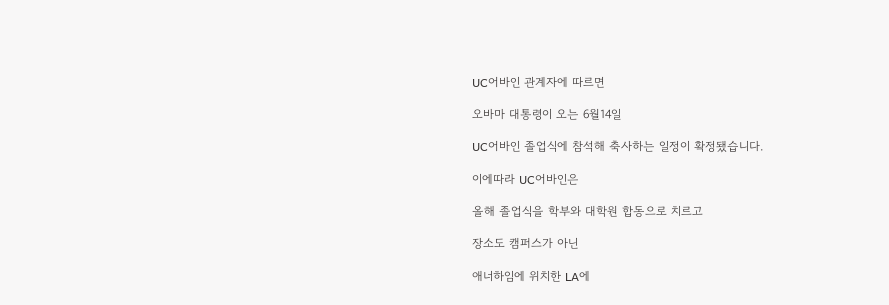UC어바인 관계자에 따르면

오바마 대통령이 오는 6월14일

UC어바인 졸업식에 참석해 축사하는 일정이 확정됐습니다.

이에따라 UC어바인은

올해 졸업식을 학부와 대학원 합동으로 치르고

장소도 캠퍼스가 아닌

애너하임에 위치한 LA에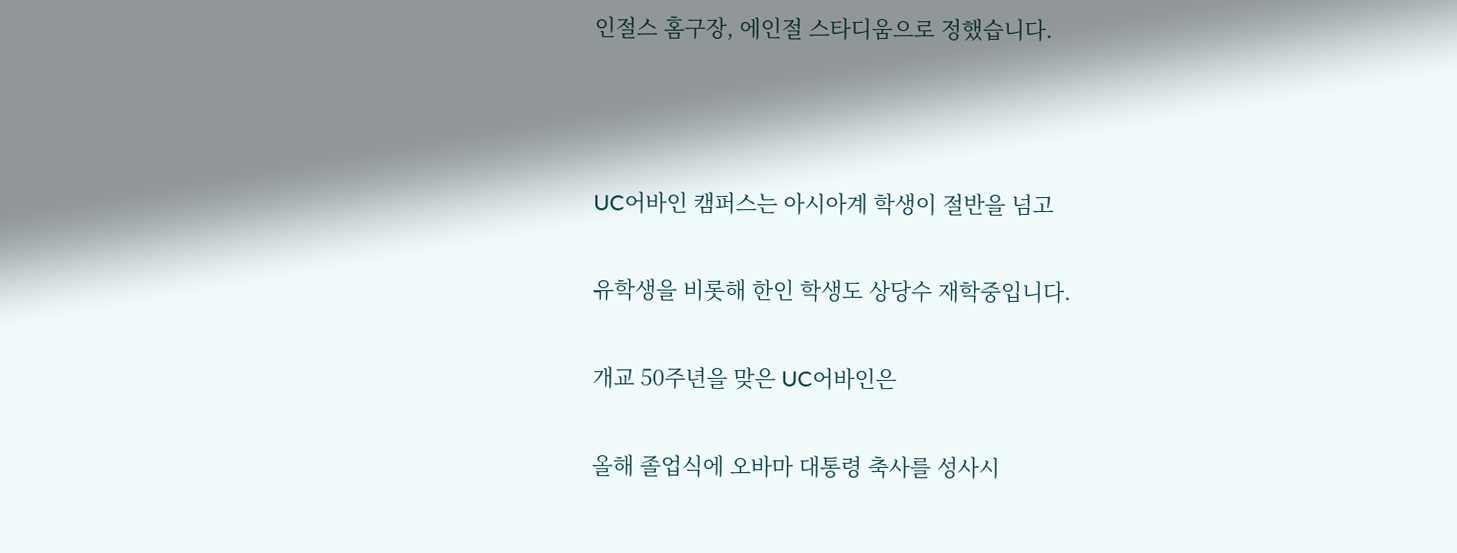인절스 홈구장, 에인절 스타디움으로 정했습니다.



UC어바인 캠퍼스는 아시아계 학생이 절반을 넘고

유학생을 비롯해 한인 학생도 상당수 재학중입니다.

개교 50주년을 맞은 UC어바인은

올해 졸업식에 오바마 대통령 축사를 성사시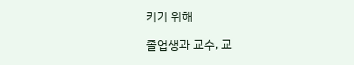키기 위해

졸업생과 교수, 교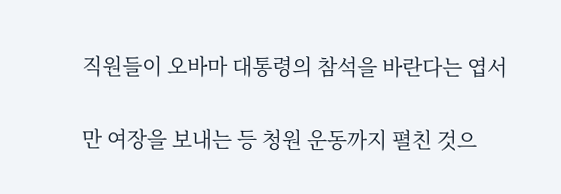직원들이 오바마 대통령의 참석을 바란다는 엽서

만 여장을 보내는 등 청원 운동까지 펼친 것으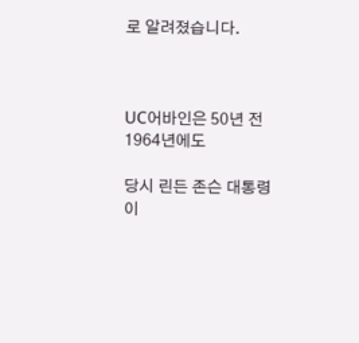로 알려졌습니다.



UC어바인은 50년 전1964년에도

당시 린든 존슨 대통령이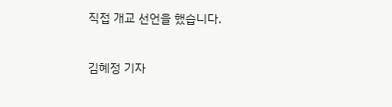직접 개교 선언을 했습니다.


김혜정 기자